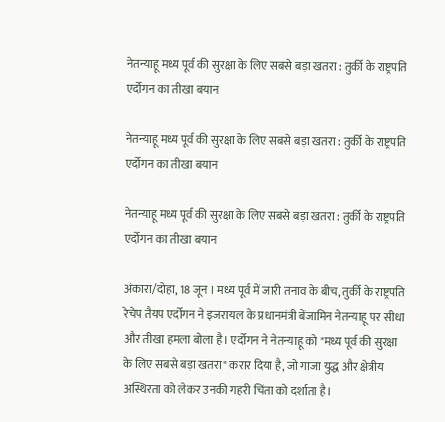नेतन्याहू मध्य पूर्व की सुरक्षा के लिए सबसे बड़ा खतरा : तुर्की के राष्ट्रपति एर्दोगन का तीखा बयान

नेतन्याहू मध्य पूर्व की सुरक्षा के लिए सबसे बड़ा खतरा : तुर्की के राष्ट्रपति एर्दोगन का तीखा बयान

नेतन्याहू मध्य पूर्व की सुरक्षा के लिए सबसे बड़ा खतरा : तुर्की के राष्ट्रपति एर्दोगन का तीखा बयान

अंकारा/दोहा, 18 जून । मध्य पूर्व में जारी तनाव के बीच, तुर्की के राष्ट्रपति रेचेप तैयप एर्दोगन ने इजरायल के प्रधानमंत्री बेंजामिन नेतन्याहू पर सीधा और तीखा हमला बोला है। एर्दोगन ने नेतन्याहू को "मध्य पूर्व की सुरक्षा के लिए सबसे बड़ा खतरा" करार दिया है, जो गाजा युद्ध और क्षेत्रीय अस्थिरता को लेकर उनकी गहरी चिंता को दर्शाता है।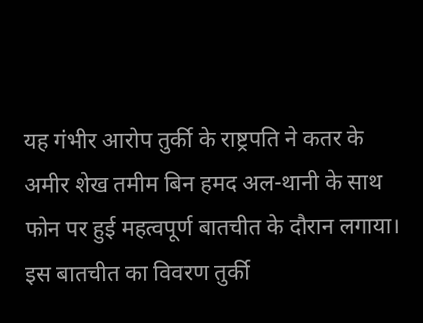यह गंभीर आरोप तुर्की के राष्ट्रपति ने कतर के अमीर शेख तमीम बिन हमद अल-थानी के साथ फोन पर हुई महत्वपूर्ण बातचीत के दौरान लगाया। इस बातचीत का विवरण तुर्की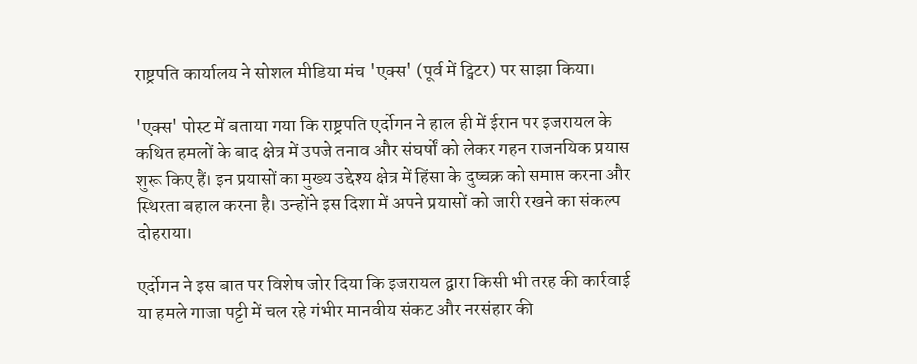राष्ट्रपति कार्यालय ने सोशल मीडिया मंच 'एक्स' (पूर्व में ट्विटर) पर साझा किया।

'एक्स' पोस्ट में बताया गया कि राष्ट्रपति एर्दोगन ने हाल ही में ईरान पर इजरायल के कथित हमलों के बाद क्षेत्र में उपजे तनाव और संघर्षों को लेकर गहन राजनयिक प्रयास शुरू किए हैं। इन प्रयासों का मुख्य उद्देश्य क्षेत्र में हिंसा के दुष्चक्र को समाप्त करना और स्थिरता बहाल करना है। उन्होंने इस दिशा में अपने प्रयासों को जारी रखने का संकल्प दोहराया।

एर्दोगन ने इस बात पर विशेष जोर दिया कि इजरायल द्वारा किसी भी तरह की कार्रवाई या हमले गाजा पट्टी में चल रहे गंभीर मानवीय संकट और नरसंहार की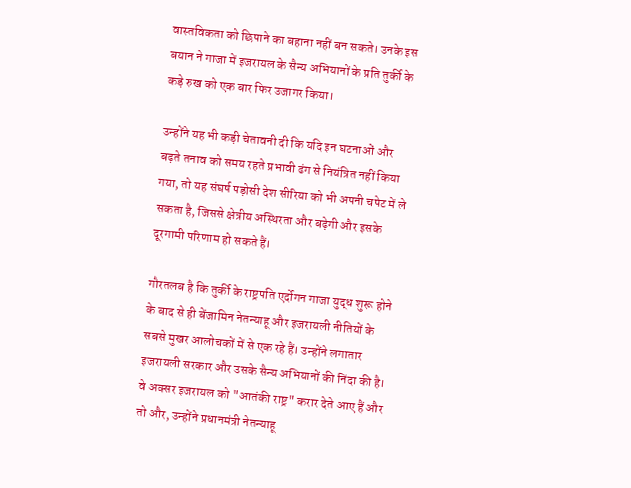वास्तविकता को छिपाने का बहाना नहीं बन सकते। उनके इस बयान ने गाजा में इजरायल के सैन्य अभियानों के प्रति तुर्की के कड़े रुख को एक बार फिर उजागर किया।

उन्होंने यह भी कड़ी चेतावनी दी कि यदि इन घटनाओं और बढ़ते तनाव को समय रहते प्रभावी ढंग से नियंत्रित नहीं किया गया, तो यह संघर्ष पड़ोसी देश सीरिया को भी अपनी चपेट में ले सकता है, जिससे क्षेत्रीय अस्थिरता और बढ़ेगी और इसके दूरगामी परिणाम हो सकते हैं।

गौरतलब है कि तुर्की के राष्ट्रपति एर्दोगन गाजा युद्ध शुरू होने के बाद से ही बेंजामिन नेतन्याहू और इजरायली नीतियों के सबसे मुखर आलोचकों में से एक रहे हैं। उन्होंने लगातार इजरायली सरकार और उसके सैन्य अभियानों की निंदा की है। वे अक्सर इजरायल को "आतंकी राष्ट्र" करार देते आए हैं और तो और, उन्होंने प्रधानमंत्री नेतन्याहू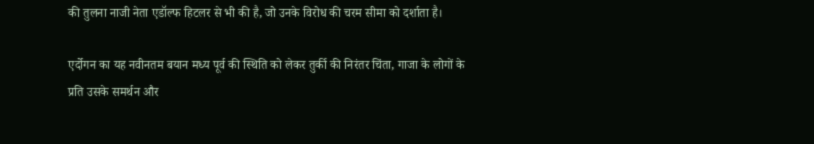की तुलना नाजी नेता एडॉल्फ हिटलर से भी की है, जो उनके विरोध की चरम सीमा को दर्शाता है।

एर्दोगन का यह नवीनतम बयान मध्य पूर्व की स्थिति को लेकर तुर्की की निरंतर चिंता, गाजा के लोगों के प्रति उसके समर्थन और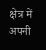क्षेत्र में अपनी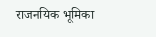राजनयिक भूमिका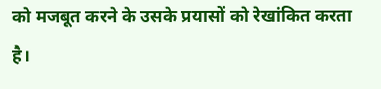को मजबूत करने के उसके प्रयासों को रेखांकित करता है।